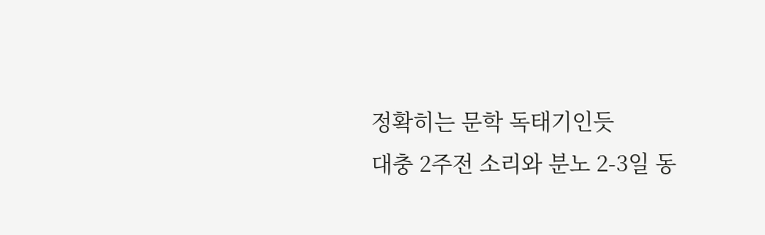정확히는 문학 독태기인듯
대충 2주전 소리와 분노 2-3일 동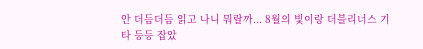안 더듬더듬 읽고 나니 뭐랄까... 8월의 빛이랑 더블리너스 기타 등등 잡았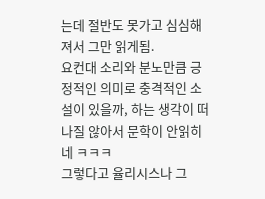는데 절반도 못가고 심심해져서 그만 읽게됨.
요컨대 소리와 분노만큼 긍정적인 의미로 충격적인 소설이 있을까, 하는 생각이 떠나질 않아서 문학이 안읽히네 ㅋㅋㅋ
그렇다고 율리시스나 그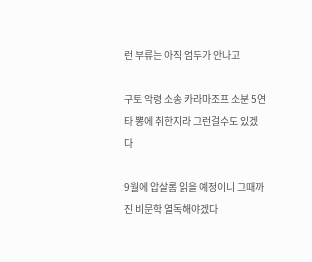런 부류는 아직 엄두가 안나고

구토 악령 소송 카라마조프 소분 5연타 뽕에 취한지라 그런걸수도 있겠다

9월에 압살롬 읽을 예정이니 그때까진 비문학 열독해야겠다